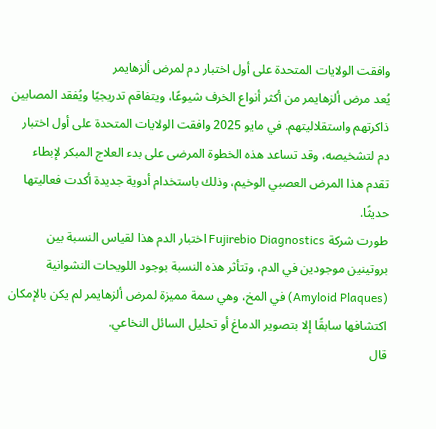وافقت الولايات المتحدة على أول اختبار دم لمرض ألزهايمر
يُعد مرض ألزهايمر من أكثر أنواع الخرف شيوعًا، ويتفاقم تدريجيًا ويُفقد المصابين ذاكرتهم واستقلاليتهم. في مايو 2025 وافقت الولايات المتحدة على أول اختبار دم لتشخيصه، وقد تساعد هذه الخطوة المرضى على بدء العلاج المبكر لإبطاء تقدم هذا المرض العصبي الوخيم، وذلك باستخدام أدوية جديدة أكدت فعاليتها حديثًا.
طورت شركة Fujirebio Diagnostics اختبار الدم هذا لقياس النسبة بين بروتينين موجودين في الدم، وتتأثر هذه النسبة بوجود اللويحات النشوانية (Amyloid Plaques) في المخ، وهي سمة مميزة لمرض ألزهايمر لم يكن بالإمكان اكتشافها سابقًا إلا بتصوير الدماغ أو تحليل السائل النخاعي.
قال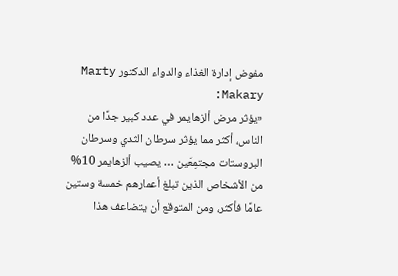مفوض إدارة الغذاء والدواء الدكتور Marty Makary:
«يؤثر مرض ألزهايمر في عدد كبير جدًا من الناس، أكثر مما يؤثر سرطان الثدي وسرطان البروستات مجتمِعَين … يصيب ألزهايمر 10% من الأشخاص الذين تبلغ أعمارهم خمسة وستين عامًا فأكثر، ومن المتوقع أن يتضاعف هذا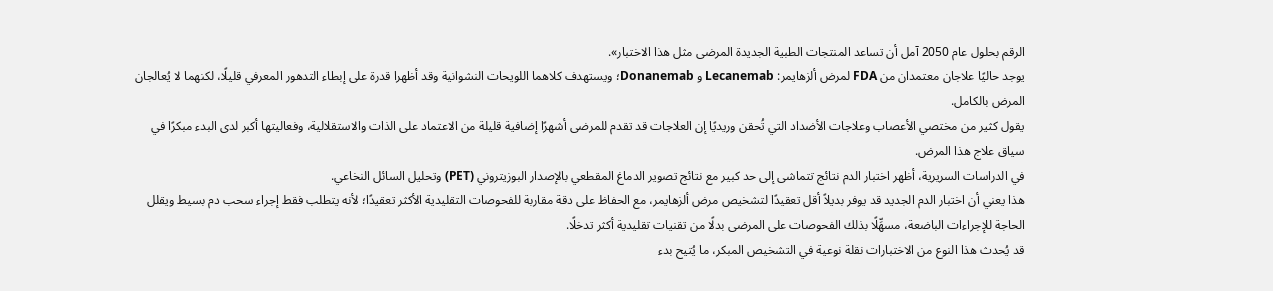الرقم بحلول عام 2050 آمل أن تساعد المنتجات الطبية الجديدة المرضى مثل هذا الاختبار».
يوجد حاليًا علاجان معتمدان من FDA لمرض ألزهايمر: Lecanemab و Donanemab؛ ويستهدف كلاهما اللويحات النشوانية وقد أظهرا قدرة على إبطاء التدهور المعرفي قليلًا، لكنهما لا يُعالجان المرض بالكامل.
يقول كثير من مختصي الأعصاب وعلاجات الأضداد التي تُحقن وريديًا إن العلاجات قد تقدم للمرضى أشهرًا إضافية قليلة من الاعتماد على الذات والاستقلالية، وفعاليتها أكبر لدى البدء مبكرًا في سياق علاج هذا المرض.
في الدراسات السريرية، أظهر اختبار الدم نتائج تتماشى إلى حد كبير مع نتائج تصوير الدماغ المقطعي بالإصدار البوزيتروني (PET) وتحليل السائل النخاعي.
هذا يعني أن اختبار الدم الجديد قد يوفر بديلاً أقل تعقيدًا لتشخيص مرض ألزهايمر، مع الحفاظ على دقة مقاربة للفحوصات التقليدية الأكثر تعقيدًا؛ لأنه يتطلب فقط إجراء سحب دم بسيط ويقلل الحاجة للإجراءات الباضعة، مسهِّلًا بذلك الفحوصات على المرضى بدلًا من تقنيات تقليدية أكثر تدخلًا.
قد يُحدث هذا النوع من الاختبارات نقلة نوعية في التشخيص المبكر، ما يُتيح بدء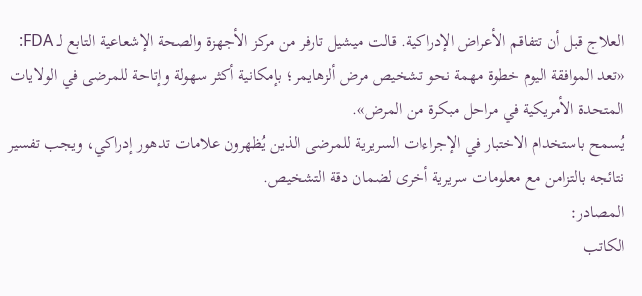العلاج قبل أن تتفاقم الأعراض الإدراكية. قالت ميشيل تارفر من مركز الأجهزة والصحة الإشعاعية التابع لـ FDA:
«تعد الموافقة اليوم خطوة مهمة نحو تشخيص مرض ألزهايمر؛ بإمكانية أكثر سهولة وإتاحة للمرضى في الولايات المتحدة الأمريكية في مراحل مبكرة من المرض».
يُسمح باستخدام الاختبار في الإجراءات السريرية للمرضى الذين يُظهرون علامات تدهور إدراكي، ويجب تفسير نتائجه بالتزامن مع معلومات سريرية أخرى لضمان دقة التشخيص.
المصادر:
الكاتب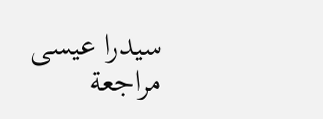سيدرا عيسى
مراجعة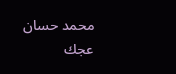محمد حسان عجك